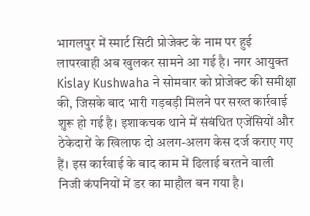भागलपुर में स्मार्ट सिटी प्रोजेक्ट के नाम पर हुई लापरवाही अब खुलकर सामने आ गई है। नगर आयुक्त Kislay Kushwaha ने सोमवार को प्रोजेक्ट की समीक्षा की, जिसके बाद भारी गड़बड़ी मिलने पर सख्त कार्रवाई शुरू हो गई है। इशाकचक थाने में संबंधित एजेंसियों और ठेकेदारों के खिलाफ दो अलग-अलग केस दर्ज कराए गए हैं। इस कार्रवाई के बाद काम में ढिलाई बरतने वाली निजी कंपनियों में डर का माहौल बन गया है।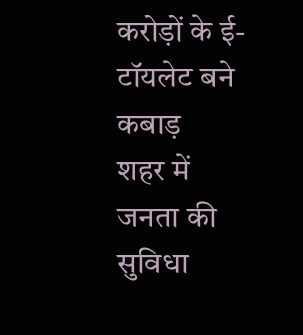करोड़ों के ई-टॉयलेट बने कबाड़
शहर में जनता की सुविधा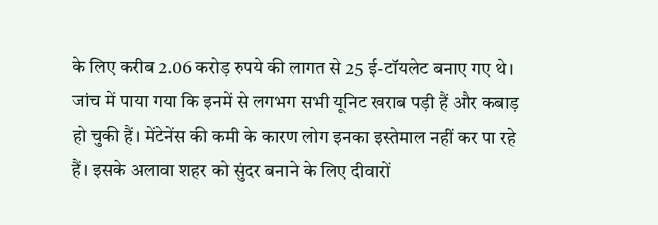के लिए करीब 2.06 करोड़ रुपये की लागत से 25 ई-टॉयलेट बनाए गए थे। जांच में पाया गया कि इनमें से लगभग सभी यूनिट खराब पड़ी हैं और कबाड़ हो चुकी हैं। मेंटेनेंस की कमी के कारण लोग इनका इस्तेमाल नहीं कर पा रहे हैं। इसके अलावा शहर को सुंदर बनाने के लिए दीवारों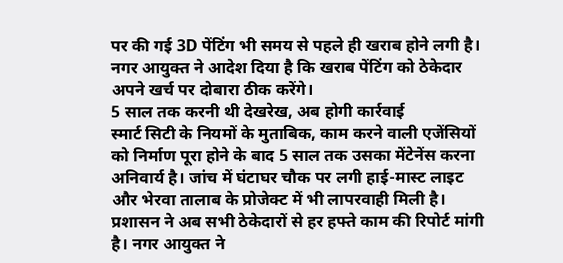पर की गई 3D पेंटिंग भी समय से पहले ही खराब होने लगी है। नगर आयुक्त ने आदेश दिया है कि खराब पेंटिंग को ठेकेदार अपने खर्च पर दोबारा ठीक करेंगे।
5 साल तक करनी थी देखरेख, अब होगी कार्रवाई
स्मार्ट सिटी के नियमों के मुताबिक, काम करने वाली एजेंसियों को निर्माण पूरा होने के बाद 5 साल तक उसका मेंटेनेंस करना अनिवार्य है। जांच में घंटाघर चौक पर लगी हाई-मास्ट लाइट और भेरवा तालाब के प्रोजेक्ट में भी लापरवाही मिली है। प्रशासन ने अब सभी ठेकेदारों से हर हफ्ते काम की रिपोर्ट मांगी है। नगर आयुक्त ने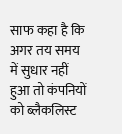साफ कहा है कि अगर तय समय में सुधार नहीं हुआ तो कंपनियों को ब्लैकलिस्ट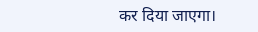कर दिया जाएगा।